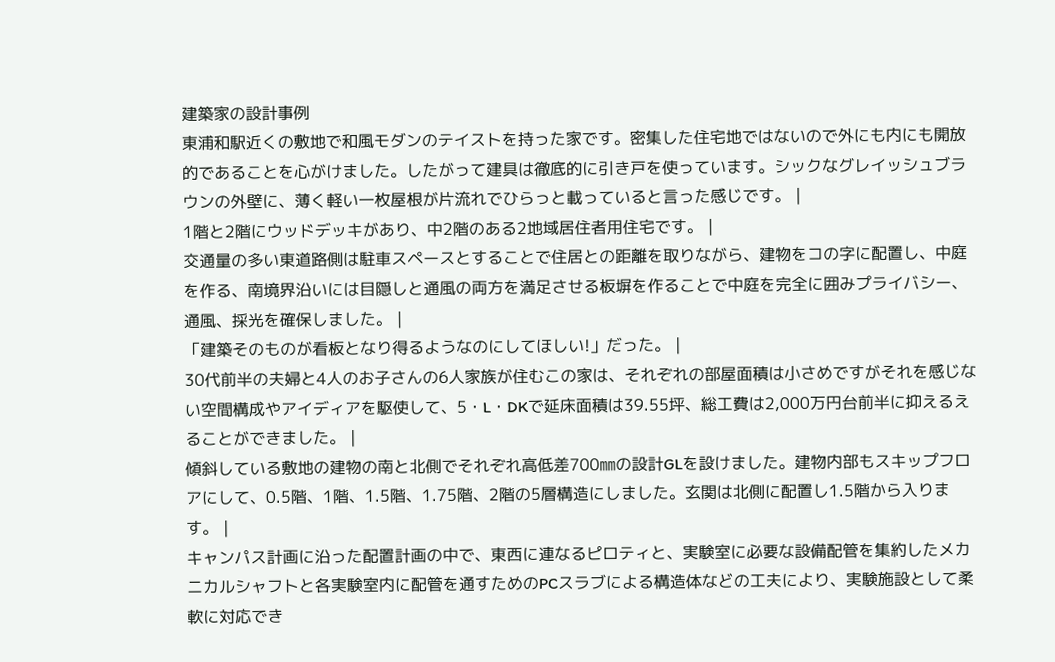建築家の設計事例
東浦和駅近くの敷地で和風モダンのテイストを持った家です。密集した住宅地ではないので外にも内にも開放的であることを心がけました。したがって建具は徹底的に引き戸を使っています。シックなグレイッシュブラウンの外壁に、薄く軽い一枚屋根が片流れでひらっと載っていると言った感じです。 |
1階と2階にウッドデッキがあり、中2階のある2地域居住者用住宅です。 |
交通量の多い東道路側は駐車スペースとすることで住居との距離を取りながら、建物をコの字に配置し、中庭を作る、南境界沿いには目隠しと通風の両方を満足させる板塀を作ることで中庭を完全に囲みプライバシー、通風、採光を確保しました。 |
「建築そのものが看板となり得るようなのにしてほしい!」だった。 |
30代前半の夫婦と4人のお子さんの6人家族が住むこの家は、それぞれの部屋面積は小さめですがそれを感じない空間構成やアイディアを駆使して、5・L・DKで延床面積は39.55坪、総工費は2,000万円台前半に抑えるえることができました。 |
傾斜している敷地の建物の南と北側でそれぞれ高低差700㎜の設計GLを設けました。建物内部もスキップフロアにして、0.5階、1階、1.5階、1.75階、2階の5層構造にしました。玄関は北側に配置し1.5階から入ります。 |
キャンパス計画に沿った配置計画の中で、東西に連なるピロティと、実験室に必要な設備配管を集約したメカニカルシャフトと各実験室内に配管を通すためのPCスラブによる構造体などの工夫により、実験施設として柔軟に対応でき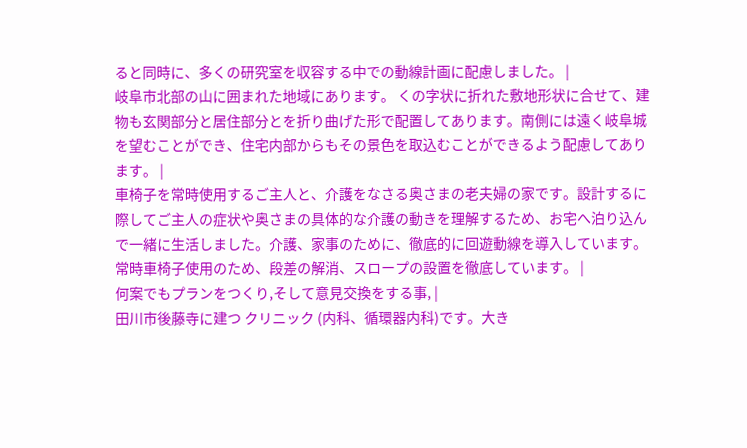ると同時に、多くの研究室を収容する中での動線計画に配慮しました。 |
岐阜市北部の山に囲まれた地域にあります。 くの字状に折れた敷地形状に合せて、建物も玄関部分と居住部分とを折り曲げた形で配置してあります。南側には遠く岐阜城を望むことができ、住宅内部からもその景色を取込むことができるよう配慮してあります。 |
車椅子を常時使用するご主人と、介護をなさる奥さまの老夫婦の家です。設計するに際してご主人の症状や奥さまの具体的な介護の動きを理解するため、お宅へ泊り込んで一緒に生活しました。介護、家事のために、徹底的に回遊動線を導入しています。常時車椅子使用のため、段差の解消、スロープの設置を徹底しています。 |
何案でもプランをつくり,そして意見交換をする事, |
田川市後藤寺に建つ クリニック (内科、循環器内科)です。大き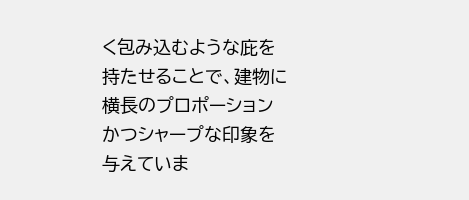く包み込むような庇を持たせることで、建物に横長のプロポーションかつシャープな印象を与えていま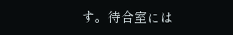す。待合室には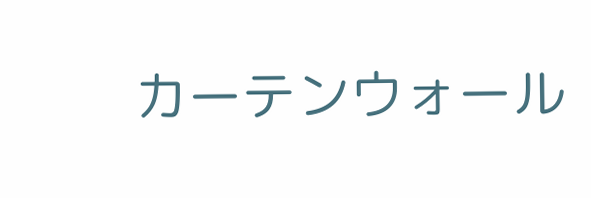カーテンウォール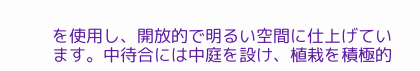を使用し、開放的で明るい空間に仕上げています。中待合には中庭を設け、植栽を積極的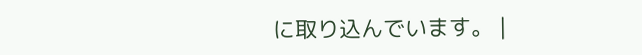に取り込んでいます。 |